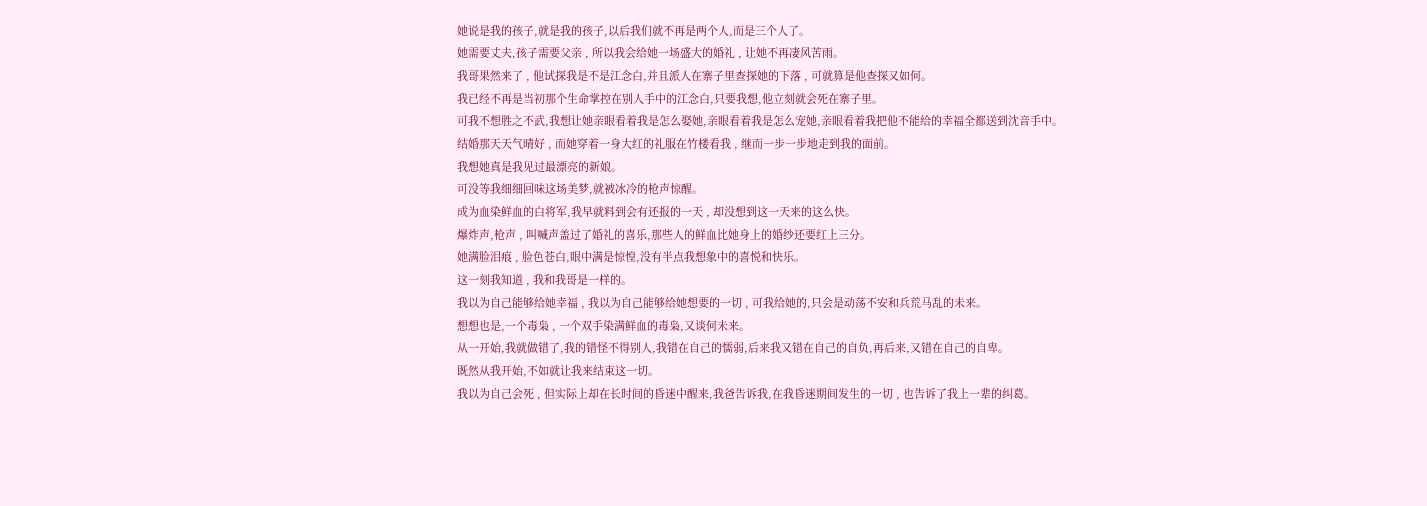她说是我的孩子,就是我的孩子,以后我们就不再是两个人,而是三个人了。
她需要丈夫,孩子需要父亲 , 所以我会给她一场盛大的婚礼 , 让她不再凄风苦雨。
我哥果然来了 , 他试探我是不是江念白,并且派人在寨子里查探她的下落 , 可就算是他查探又如何。
我已经不再是当初那个生命掌控在别人手中的江念白,只要我想,他立刻就会死在寨子里。
可我不想胜之不武,我想让她亲眼看着我是怎么娶她,亲眼看着我是怎么宠她,亲眼看着我把他不能给的幸福全都送到沈音手中。
结婚那天天气晴好 , 而她穿着一身大红的礼服在竹楼看我 , 继而一步一步地走到我的面前。
我想她真是我见过最漂亮的新娘。
可没等我细细回味这场美梦,就被冰冷的枪声惊醒。
成为血染鲜血的白将军,我早就料到会有还报的一天 , 却没想到这一天来的这么快。
爆炸声,枪声 , 叫喊声盖过了婚礼的喜乐,那些人的鲜血比她身上的婚纱还要红上三分。
她满脸泪痕 , 脸色苍白,眼中满是惊惶,没有半点我想象中的喜悦和快乐。
这一刻我知道 , 我和我哥是一样的。
我以为自己能够给她幸福 , 我以为自己能够给她想要的一切 , 可我给她的,只会是动荡不安和兵荒马乱的未来。
想想也是,一个毒枭 , 一个双手染满鲜血的毒枭,又谈何未来。
从一开始,我就做错了,我的错怪不得别人,我错在自己的懦弱,后来我又错在自己的自负,再后来,又错在自己的自卑。
既然从我开始,不如就让我来结束这一切。
我以为自己会死 , 但实际上却在长时间的昏迷中醒来,我爸告诉我,在我昏迷期间发生的一切 , 也告诉了我上一辈的纠葛。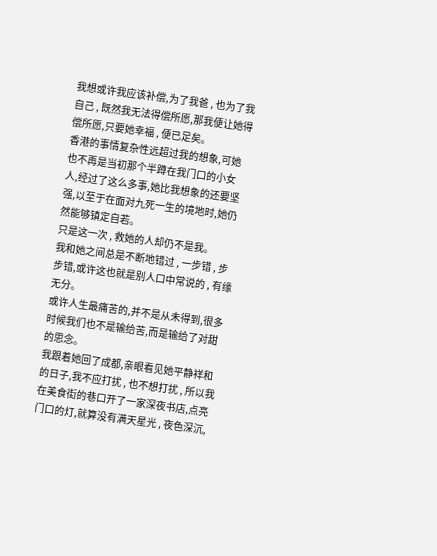我想或许我应该补偿,为了我爸 , 也为了我自己 , 既然我无法得偿所愿,那我便让她得偿所愿,只要她幸福 , 便已足矣。
香港的事情复杂性远超过我的想象,可她也不再是当初那个半蹲在我门口的小女人,经过了这么多事,她比我想象的还要坚强,以至于在面对九死一生的境地时,她仍然能够镇定自若。
只是这一次 , 救她的人却仍不是我。
我和她之间总是不断地错过 , 一步错 , 步步错,或许这也就是别人口中常说的 , 有缘无分。
或许人生最痛苦的,并不是从未得到,很多时候我们也不是输给苦,而是输给了对甜的思念。
我跟着她回了成都,亲眼看见她平静祥和的日子,我不应打扰 , 也不想打扰 , 所以我在美食街的巷口开了一家深夜书店,点亮门口的灯,就算没有满天星光 , 夜色深沉,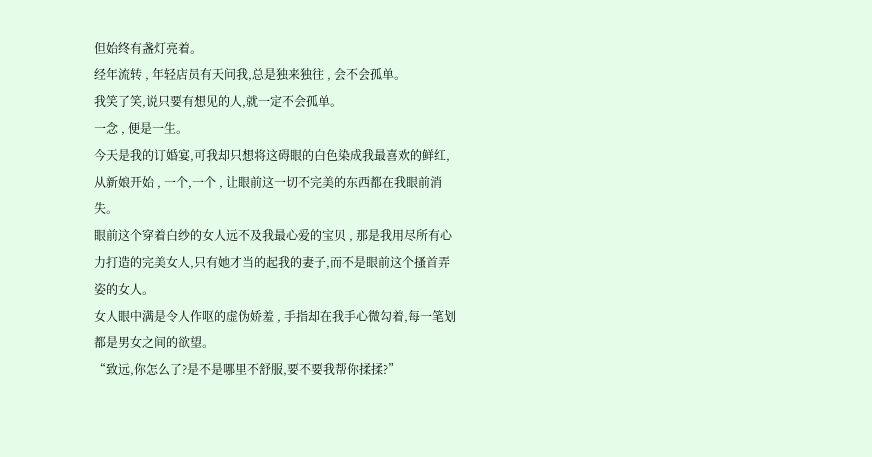但始终有盏灯亮着。
经年流转 , 年轻店员有天问我,总是独来独往 , 会不会孤单。
我笑了笑,说只要有想见的人,就一定不会孤单。
一念 , 便是一生。
今天是我的订婚宴,可我却只想将这碍眼的白色染成我最喜欢的鲜红,从新娘开始 , 一个,一个 , 让眼前这一切不完美的东西都在我眼前消失。
眼前这个穿着白纱的女人远不及我最心爱的宝贝 , 那是我用尽所有心力打造的完美女人,只有她才当的起我的妻子,而不是眼前这个搔首弄姿的女人。
女人眼中满是令人作呕的虚伪娇羞 , 手指却在我手心微勾着,每一笔划都是男女之间的欲望。
“致远,你怎么了?是不是哪里不舒服,要不要我帮你揉揉?”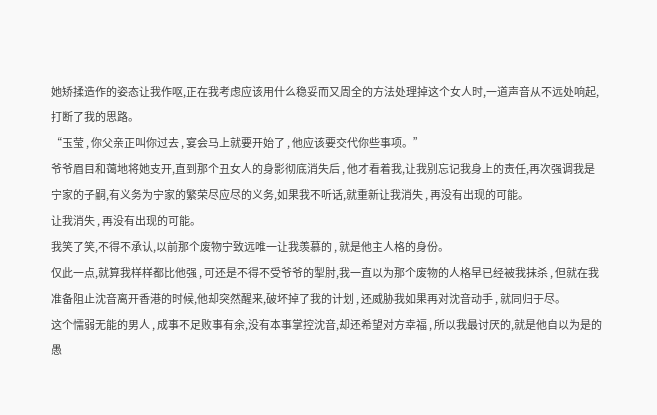她矫揉造作的姿态让我作呕,正在我考虑应该用什么稳妥而又周全的方法处理掉这个女人时,一道声音从不远处响起,打断了我的思路。
“玉莹 , 你父亲正叫你过去 , 宴会马上就要开始了 , 他应该要交代你些事项。”
爷爷眉目和蔼地将她支开,直到那个丑女人的身影彻底消失后 , 他才看着我,让我别忘记我身上的责任,再次强调我是宁家的子嗣,有义务为宁家的繁荣尽应尽的义务,如果我不听话,就重新让我消失 , 再没有出现的可能。
让我消失 , 再没有出现的可能。
我笑了笑,不得不承认,以前那个废物宁致远唯一让我羡慕的 , 就是他主人格的身份。
仅此一点,就算我样样都比他强 , 可还是不得不受爷爷的掣肘,我一直以为那个废物的人格早已经被我抹杀 , 但就在我准备阻止沈音离开香港的时候,他却突然醒来,破坏掉了我的计划 , 还威胁我如果再对沈音动手 , 就同归于尽。
这个懦弱无能的男人 , 成事不足败事有余,没有本事掌控沈音,却还希望对方幸福 , 所以我最讨厌的,就是他自以为是的愚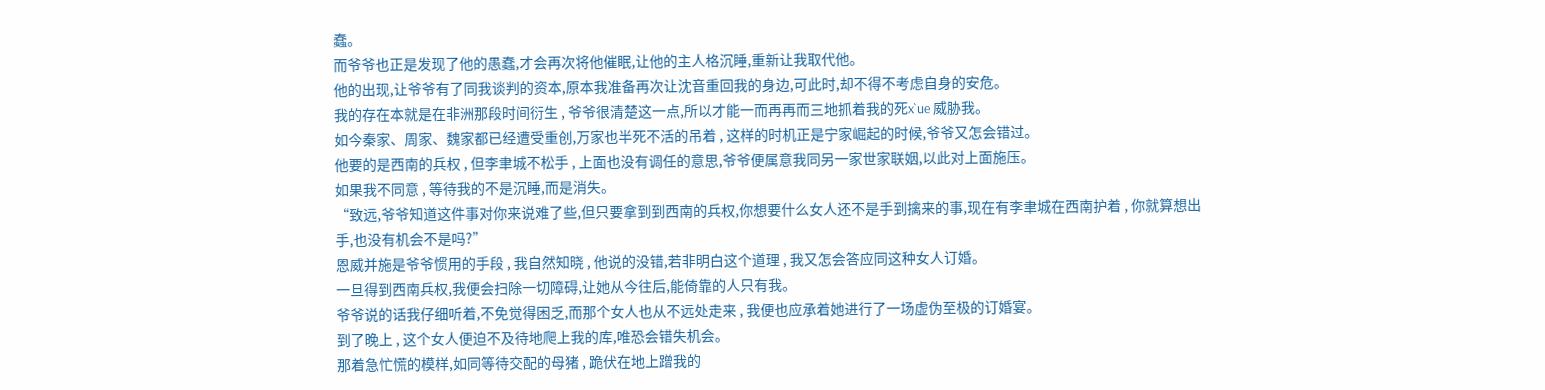蠢。
而爷爷也正是发现了他的愚蠢,才会再次将他催眠,让他的主人格沉睡,重新让我取代他。
他的出现,让爷爷有了同我谈判的资本,原本我准备再次让沈音重回我的身边,可此时,却不得不考虑自身的安危。
我的存在本就是在非洲那段时间衍生 , 爷爷很清楚这一点,所以才能一而再再而三地抓着我的死x`ue 威胁我。
如今秦家、周家、魏家都已经遭受重创,万家也半死不活的吊着 , 这样的时机正是宁家崛起的时候,爷爷又怎会错过。
他要的是西南的兵权 , 但李聿城不松手 , 上面也没有调任的意思,爷爷便属意我同另一家世家联姻,以此对上面施压。
如果我不同意 , 等待我的不是沉睡,而是消失。
“致远,爷爷知道这件事对你来说难了些,但只要拿到到西南的兵权,你想要什么女人还不是手到擒来的事,现在有李聿城在西南护着 , 你就算想出手,也没有机会不是吗?”
恩威并施是爷爷惯用的手段 , 我自然知晓 , 他说的没错,若非明白这个道理 , 我又怎会答应同这种女人订婚。
一旦得到西南兵权,我便会扫除一切障碍,让她从今往后,能倚靠的人只有我。
爷爷说的话我仔细听着,不免觉得困乏,而那个女人也从不远处走来 , 我便也应承着她进行了一场虚伪至极的订婚宴。
到了晚上 , 这个女人便迫不及待地爬上我的库,唯恐会错失机会。
那着急忙慌的模样,如同等待交配的母猪 , 跪伏在地上蹭我的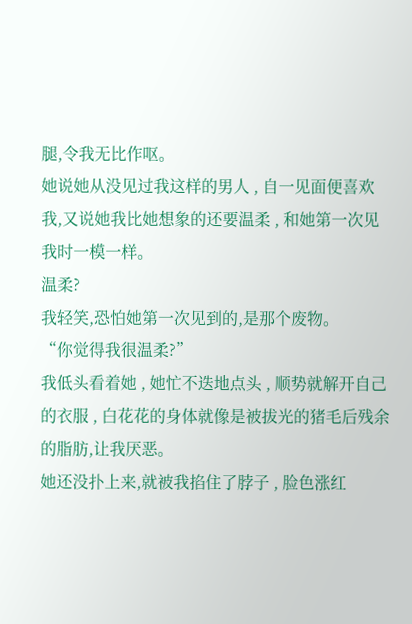腿,令我无比作呕。
她说她从没见过我这样的男人 , 自一见面便喜欢我,又说她我比她想象的还要温柔 , 和她第一次见我时一模一样。
温柔?
我轻笑,恐怕她第一次见到的,是那个废物。
“你觉得我很温柔?”
我低头看着她 , 她忙不迭地点头 , 顺势就解开自己的衣服 , 白花花的身体就像是被拔光的猪毛后残余的脂肪,让我厌恶。
她还没扑上来,就被我掐住了脖子 , 脸色涨红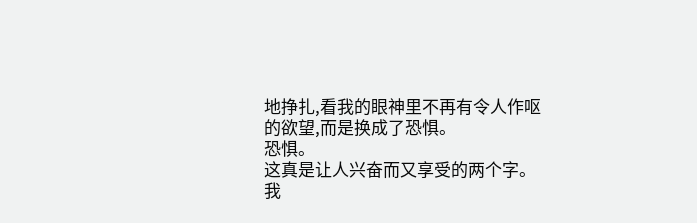地挣扎,看我的眼神里不再有令人作呕的欲望,而是换成了恐惧。
恐惧。
这真是让人兴奋而又享受的两个字。
我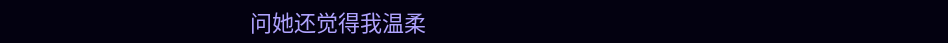问她还觉得我温柔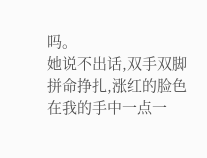吗。
她说不出话,双手双脚拼命挣扎,涨红的脸色在我的手中一点一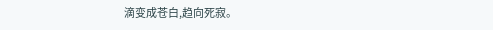滴变成苍白,趋向死寂。